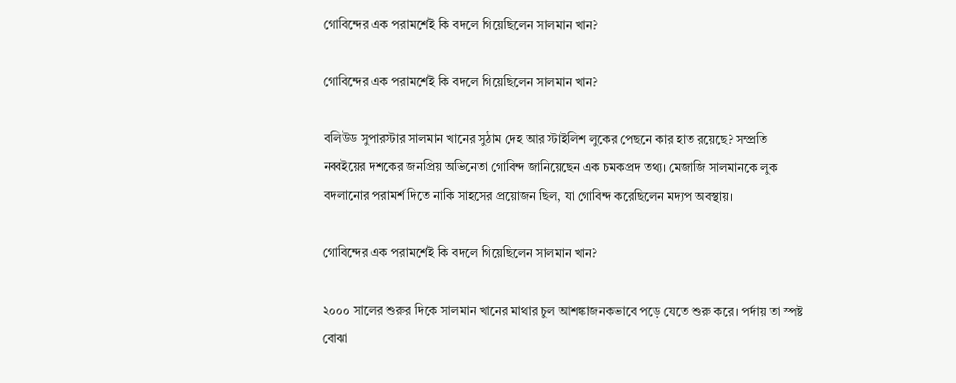গোবিন্দের এক পরামর্শেই কি বদলে গিয়েছিলেন সালমান খান?

গোবিন্দের এক পরামর্শেই কি বদলে গিয়েছিলেন সালমান খান?

বলিউড সুপারস্টার সালমান খানের সুঠাম দেহ আর স্টাইলিশ লুকের পেছনে কার হাত রয়েছে? সম্প্রতি নব্বইয়ের দশকের জনপ্রিয় অভিনেতা গোবিন্দ জানিয়েছেন এক চমকপ্রদ তথ্য। মেজাজি সালমানকে লুক বদলানোর পরামর্শ দিতে নাকি সাহসের প্রয়োজন ছিল, যা গোবিন্দ করেছিলেন মদ্যপ অবস্থায়।

গোবিন্দের এক পরামর্শেই কি বদলে গিয়েছিলেন সালমান খান?

২০০০ সালের শুরুর দিকে সালমান খানের মাথার চুল আশঙ্কাজনকভাবে পড়ে যেতে শুরু করে। পর্দায় তা স্পষ্ট বোঝা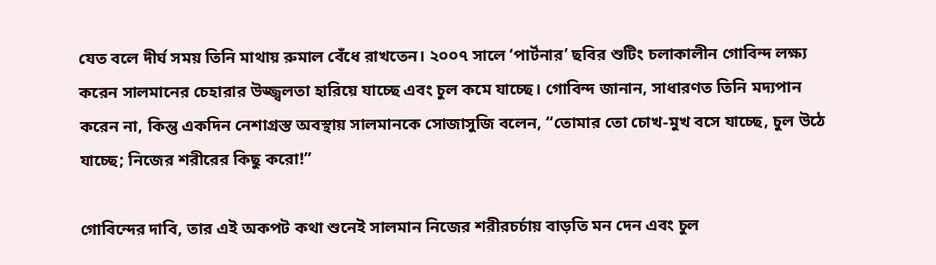যেত বলে দীর্ঘ সময় তিনি মাথায় রুমাল বেঁধে রাখতেন। ২০০৭ সালে ‘পার্টনার’ ছবির শুটিং চলাকালীন গোবিন্দ লক্ষ্য করেন সালমানের চেহারার উজ্জ্বলতা হারিয়ে যাচ্ছে এবং চুল কমে যাচ্ছে। গোবিন্দ জানান, সাধারণত তিনি মদ্যপান করেন না, কিন্তু একদিন নেশাগ্রস্ত অবস্থায় সালমানকে সোজাসুজি বলেন, “তোমার তো চোখ-মুখ বসে যাচ্ছে, চুল উঠে যাচ্ছে; নিজের শরীরের কিছু করো!”

গোবিন্দের দাবি, তার এই অকপট কথা শুনেই সালমান নিজের শরীরচর্চায় বাড়তি মন দেন এবং চুল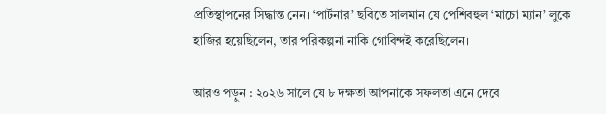প্রতিস্থাপনের সিদ্ধান্ত নেন। ‘পার্টনার’ ছবিতে সালমান যে পেশিবহুল ‘মাচো ম্যান’ লুকে হাজির হয়েছিলেন, তার পরিকল্পনা নাকি গোবিন্দই করেছিলেন।

আরও পড়ুন : ২০২৬ সালে যে ৮ দক্ষতা আপনাকে সফলতা এনে দেবে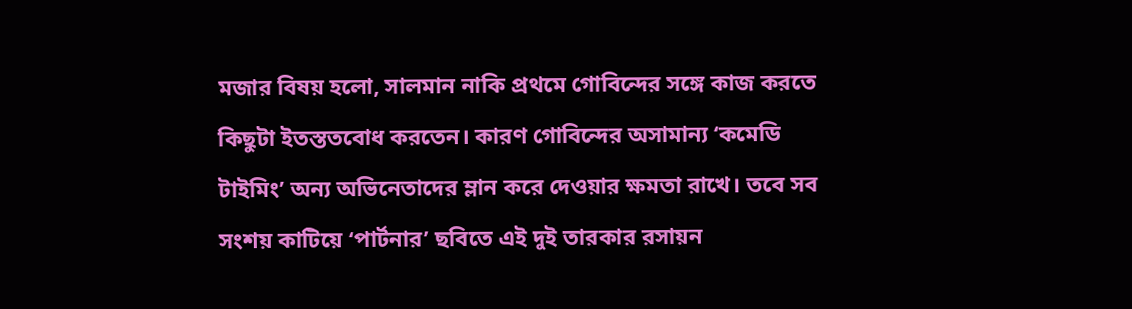মজার বিষয় হলো, সালমান নাকি প্রথমে গোবিন্দের সঙ্গে কাজ করতে কিছুটা ইতস্ততবোধ করতেন। কারণ গোবিন্দের অসামান্য ‘কমেডি টাইমিং’ অন্য অভিনেতাদের ম্লান করে দেওয়ার ক্ষমতা রাখে। তবে সব সংশয় কাটিয়ে ‘পার্টনার’ ছবিতে এই দুই তারকার রসায়ন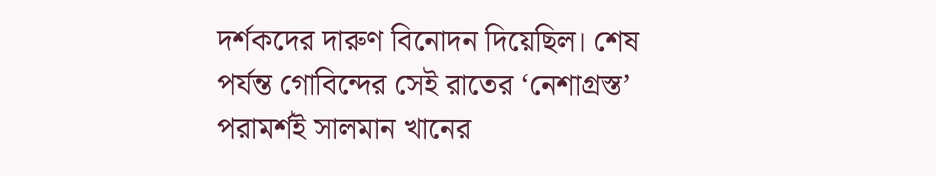দর্শকদের দারুণ বিনোদন দিয়েছিল। শেষ পর্যন্ত গোবিন্দের সেই রাতের ‘নেশাগ্রস্ত’ পরামর্শই সালমান খানের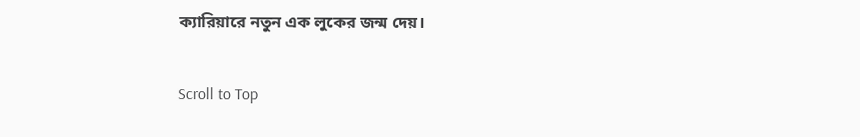ক্যারিয়ারে নতুন এক লুকের জন্ম দেয়।

Scroll to Top